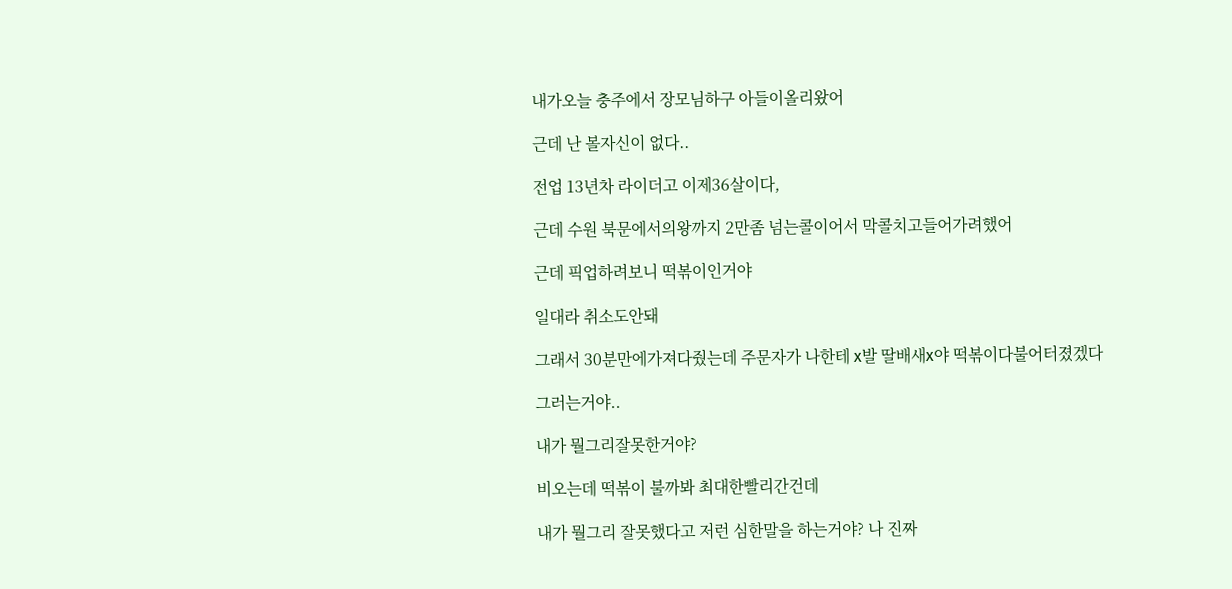내가오늘 충주에서 장모님하구 아들이올리왔어

근데 난 볼자신이 없다..

전업 13년차 라이더고 이제36살이다,

근데 수원 북문에서의왕까지 2만좀 넘는콜이어서 막콜치고들어가려했어

근데 픽업하려보니 떡볶이인거야

일대라 취소도안돼

그래서 30분만에가져다줬는데 주문자가 나한테 x발 딸배새x야 떡볶이다불어터졌겠다

그러는거야..

내가 뭘그리잘못한거야?

비오는데 떡볶이 불까봐 최대한빨리간건데

내가 뭘그리 잘못했다고 저런 심한말을 하는거야? 나 진짜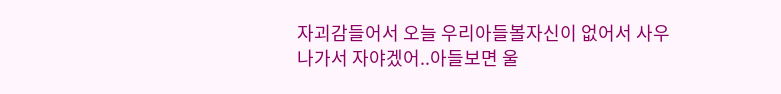자괴감들어서 오늘 우리아들볼자신이 없어서 사우나가서 자야겠어..아들보면 울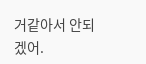거같아서 안되겠어.